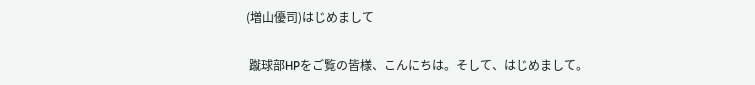(増山優司)はじめまして

 蹴球部HPをご覧の皆様、こんにちは。そして、はじめまして。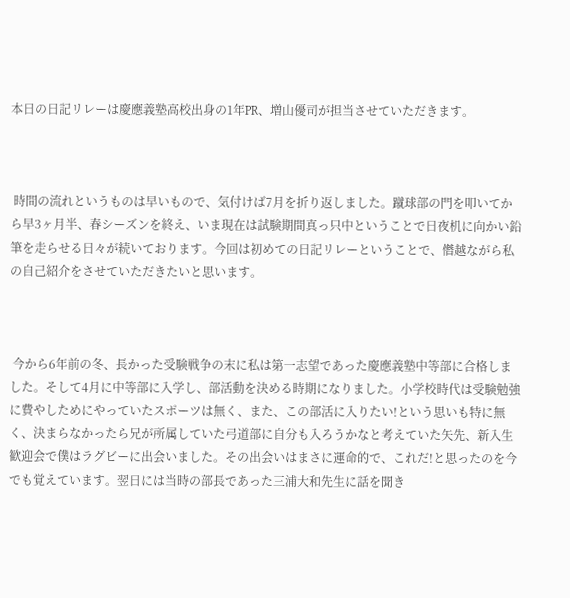本日の日記リレーは慶應義塾高校出身の1年PR、増山優司が担当させていただきます。



 時間の流れというものは早いもので、気付けば7月を折り返しました。蹴球部の門を叩いてから早3ヶ月半、春シーズンを終え、いま現在は試験期間真っ只中ということで日夜机に向かい鉛筆を走らせる日々が続いております。今回は初めての日記リレーということで、僭越ながら私の自己紹介をさせていただきたいと思います。



 今から6年前の冬、長かった受験戦争の末に私は第一志望であった慶應義塾中等部に合格しました。そして4月に中等部に入学し、部活動を決める時期になりました。小学校時代は受験勉強に費やしためにやっていたスポーツは無く、また、この部活に入りたい!という思いも特に無く、決まらなかったら兄が所属していた弓道部に自分も入ろうかなと考えていた矢先、新入生歓迎会で僕はラグビーに出会いました。その出会いはまさに運命的で、これだ!と思ったのを今でも覚えています。翌日には当時の部長であった三浦大和先生に話を聞き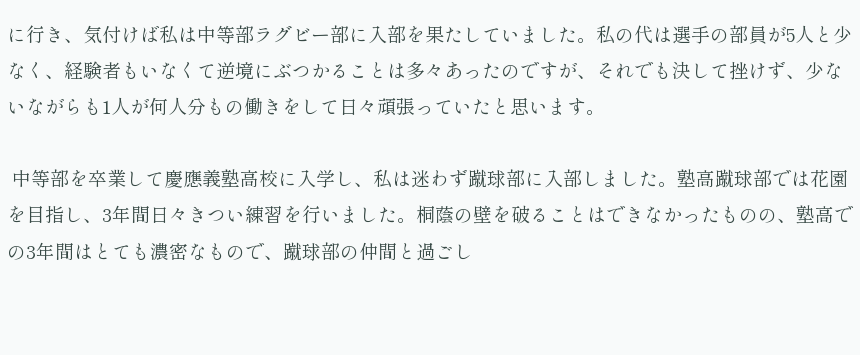に行き、気付けば私は中等部ラグビー部に入部を果たしていました。私の代は選手の部員が5人と少なく、経験者もいなくて逆境にぶつかることは多々あったのですが、それでも決して挫けず、少ないながらも1人が何人分もの働きをして日々頑張っていたと思います。

 中等部を卒業して慶應義塾高校に入学し、私は迷わず蹴球部に入部しました。塾高蹴球部では花園を目指し、3年間日々きつい練習を行いました。桐蔭の壁を破ることはできなかったものの、塾高での3年間はとても濃密なもので、蹴球部の仲間と過ごし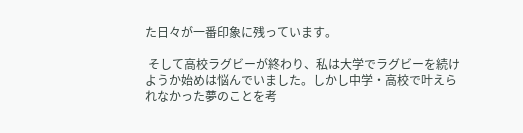た日々が一番印象に残っています。

 そして高校ラグビーが終わり、私は大学でラグビーを続けようか始めは悩んでいました。しかし中学・高校で叶えられなかった夢のことを考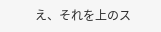え、それを上のス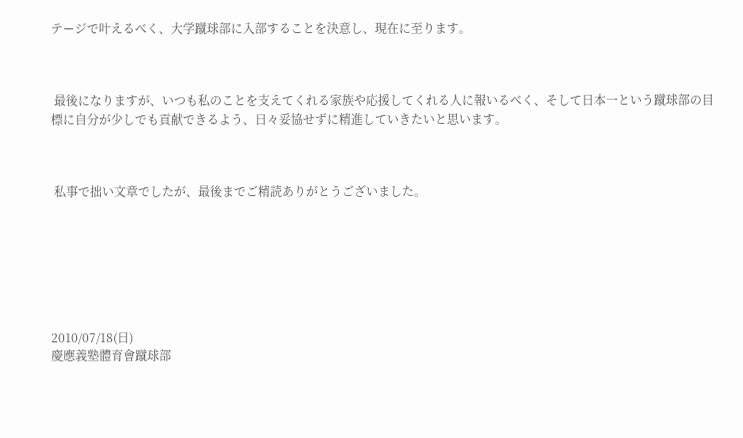テージで叶えるべく、大学蹴球部に入部することを決意し、現在に至ります。



 最後になりますが、いつも私のことを支えてくれる家族や応援してくれる人に報いるべく、そして日本一という蹴球部の目標に自分が少しでも貢献できるよう、日々妥協せずに精進していきたいと思います。



 私事で拙い文章でしたが、最後までご精読ありがとうございました。







2010/07/18(日)
慶應義塾體育會蹴球部